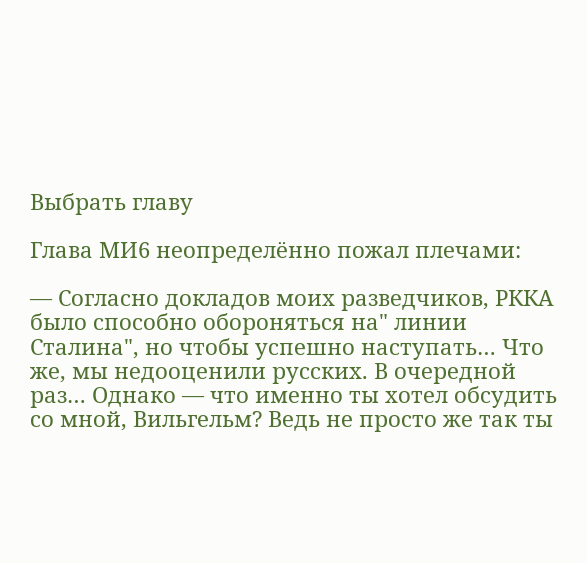Выбрать главу

Глава МИ6 неопределённо пожал плечами:

— Согласно докладов моих разведчиков, РККА было способно обороняться на" линии Сталина", но чтобы успешно наступать… Что же, мы недооценили русских. В очередной раз… Однако — что именно ты хотел обсудить со мной, Вильгельм? Ведь не просто же так ты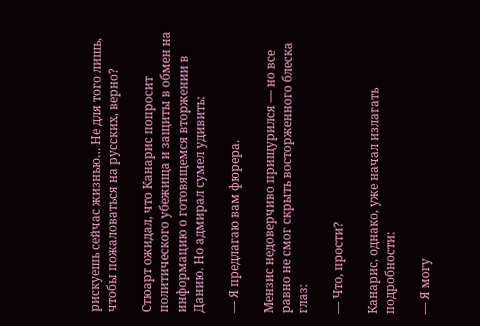рискуешь сейчас жизнью… Не для того лишь, чтобы пожаловаться на русских, верно?

Стюарт ожидал, что Канарис попросит политического убежища и защиты в обмен на информацию о готовящемся вторжении в Данию. Но адмирал сумел удивить:

— Я предлагаю вам фюрера.

Мензис недоверчиво прищурился — но все равно не смог скрыть восторженного блеска глаз:

— Что, прости?

Канарис, однако, уже начал излагать подробности:

— Я могу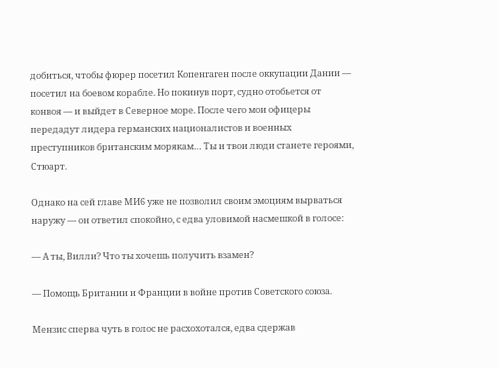добиться, чтобы фюрер посетил Копенгаген после оккупации Дании — посетил на боевом корабле. Но покинув порт, судно отобьется от конвоя — и выйдет в Северное море. После чего мои офицеры передадут лидера германских националистов и военных преступников британским морякам… Ты и твои люди станете героями, Стюарт.

Однако на сей главе МИ6 уже не позволил своим эмоциям вырваться наружу — он ответил спокойно, с едва уловимой насмешкой в голосе:

— А ты, Вилли? Что ты хочешь получить взамен?

— Помощь Британии и Франции в войне против Советского союза.

Мензис сперва чуть в голос не расхохотался, едва сдержав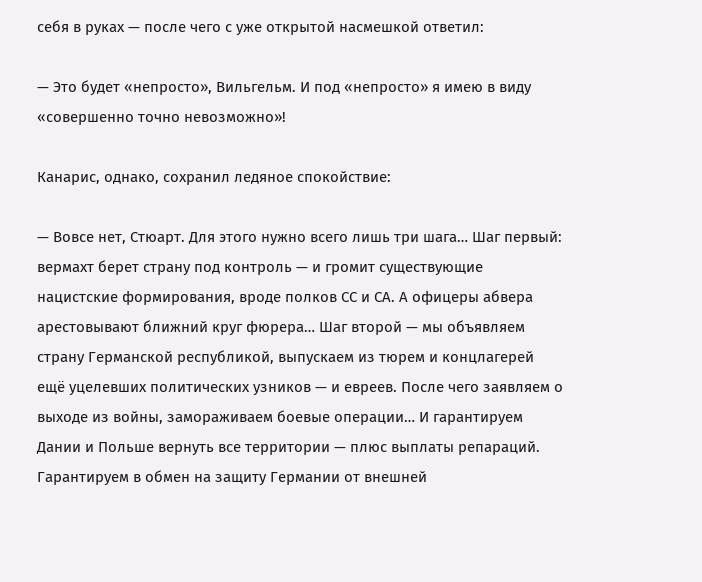себя в руках — после чего с уже открытой насмешкой ответил:

— Это будет «непросто», Вильгельм. И под «непросто» я имею в виду «совершенно точно невозможно»!

Канарис, однако, сохранил ледяное спокойствие:

— Вовсе нет, Стюарт. Для этого нужно всего лишь три шага… Шаг первый: вермахт берет страну под контроль — и громит существующие нацистские формирования, вроде полков СС и СА. А офицеры абвера арестовывают ближний круг фюрера… Шаг второй — мы объявляем страну Германской республикой, выпускаем из тюрем и концлагерей ещё уцелевших политических узников — и евреев. После чего заявляем о выходе из войны, замораживаем боевые операции… И гарантируем Дании и Польше вернуть все территории — плюс выплаты репараций. Гарантируем в обмен на защиту Германии от внешней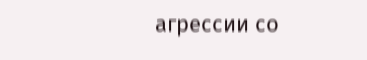агрессии со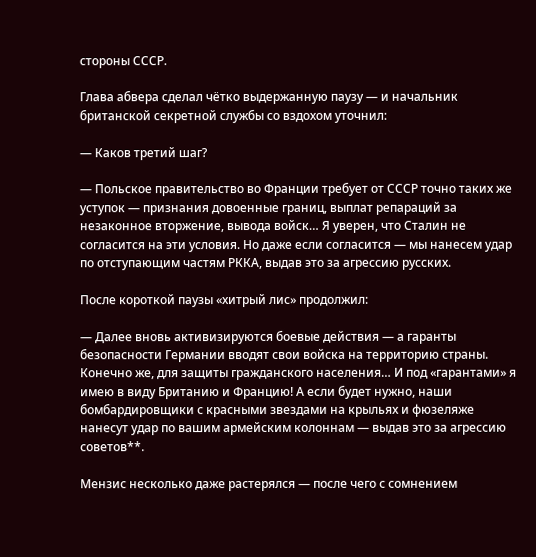стороны СССР.

Глава абвера сделал чётко выдержанную паузу — и начальник британской секретной службы со вздохом уточнил:

— Каков третий шаг?

— Польское правительство во Франции требует от СССР точно таких же уступок — признания довоенные границ, выплат репараций за незаконное вторжение, вывода войск… Я уверен, что Сталин не согласится на эти условия. Но даже если согласится — мы нанесем удар по отступающим частям РККА, выдав это за агрессию русских.

После короткой паузы «хитрый лис» продолжил:

— Далее вновь активизируются боевые действия — а гаранты безопасности Германии вводят свои войска на территорию страны. Конечно же, для защиты гражданского населения… И под «гарантами» я имею в виду Британию и Францию! А если будет нужно, наши бомбардировщики с красными звездами на крыльях и фюзеляже нанесут удар по вашим армейским колоннам — выдав это за агрессию советов**.

Мензис несколько даже растерялся — после чего с сомнением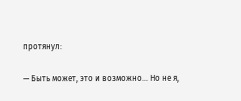протянул:

— Быть может, это и возможно… Но не я,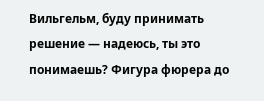Вильгельм, буду принимать решение — надеюсь, ты это понимаешь? Фигура фюрера до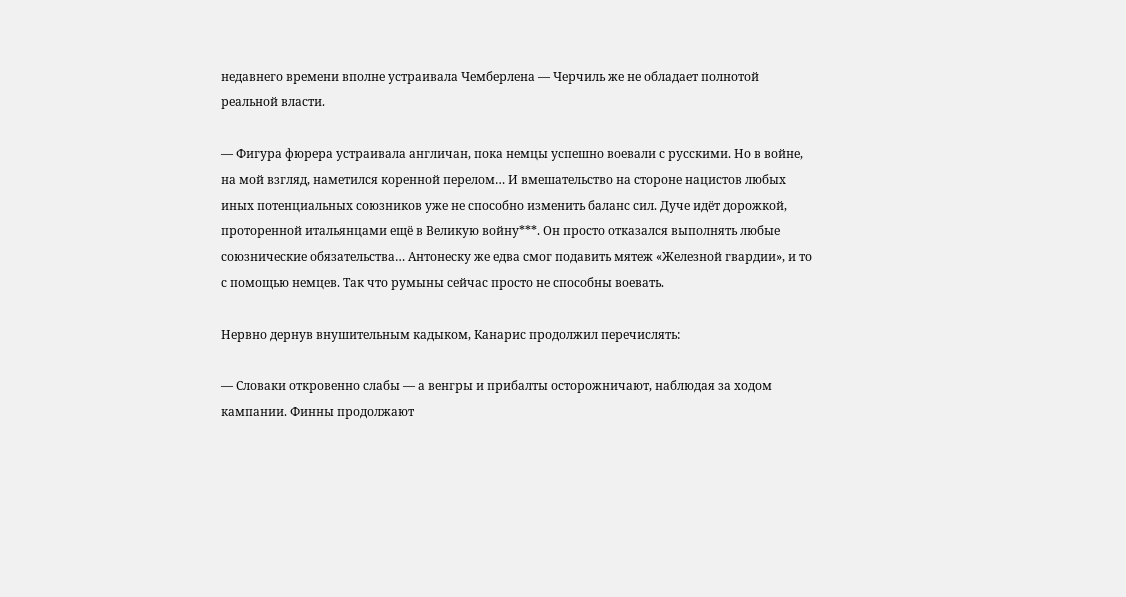недавнего времени вполне устраивала Чемберлена — Черчиль же не обладает полнотой реальной власти.

— Фигура фюрера устраивала англичан, пока немцы успешно воевали с русскими. Но в войне, на мой взгляд, наметился коренной перелом… И вмешательство на стороне нацистов любых иных потенциальных союзников уже не способно изменить баланс сил. Дуче идёт дорожкой, проторенной итальянцами ещё в Великую войну***. Он просто отказался выполнять любые союзнические обязательства… Антонеску же едва смог подавить мятеж «Железной гвардии», и то с помощью немцев. Так что румыны сейчас просто не способны воевать.

Нервно дернув внушительным кадыком, Канарис продолжил перечислять:

— Словаки откровенно слабы — а венгры и прибалты осторожничают, наблюдая за ходом кампании. Финны продолжают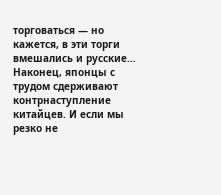торговаться — но кажется, в эти торги вмешались и русские… Наконец, японцы с трудом сдерживают контрнаступление китайцев. И если мы резко не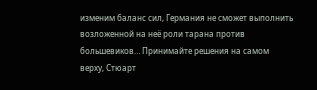изменим баланс сил, Германия не сможет выполнить возложенной на неё роли тарана против большевиков… Принимайте решения на самом верху, Стюарт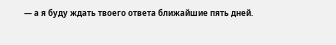— а я буду ждать твоего ответа ближайшие пять дней.